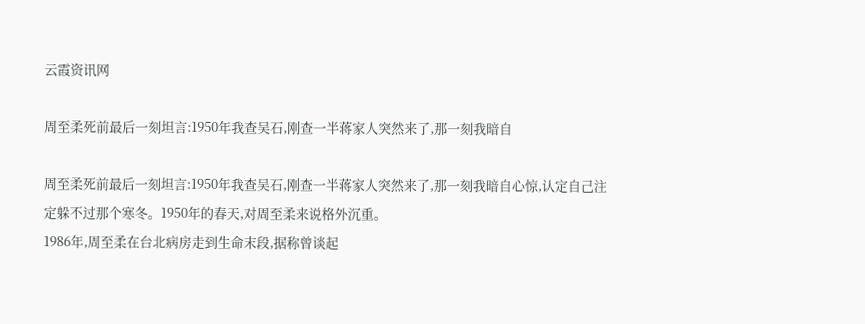云霞资讯网

周至柔死前最后一刻坦言:1950年我查吴石,刚查一半蒋家人突然来了,那一刻我暗自

周至柔死前最后一刻坦言:1950年我查吴石,刚查一半蒋家人突然来了,那一刻我暗自心惊,认定自己注定躲不过那个寒冬。1950年的春天,对周至柔来说格外沉重。
1986年,周至柔在台北病房走到生命末段,据称曾谈起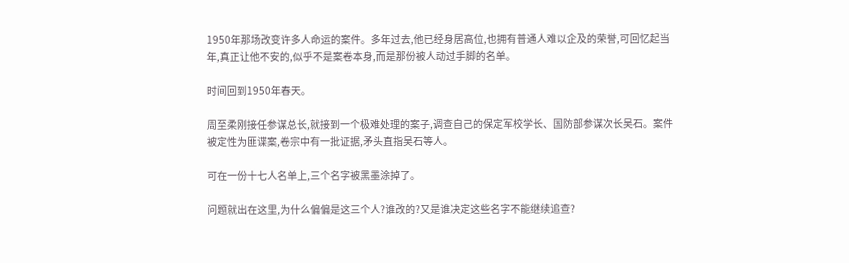1950年那场改变许多人命运的案件。多年过去,他已经身居高位,也拥有普通人难以企及的荣誉,可回忆起当年,真正让他不安的,似乎不是案卷本身,而是那份被人动过手脚的名单。

时间回到1950年春天。

周至柔刚接任参谋总长,就接到一个极难处理的案子,调查自己的保定军校学长、国防部参谋次长吴石。案件被定性为匪谍案,卷宗中有一批证据,矛头直指吴石等人。

可在一份十七人名单上,三个名字被黑墨涂掉了。

问题就出在这里,为什么偏偏是这三个人?谁改的?又是谁决定这些名字不能继续追查?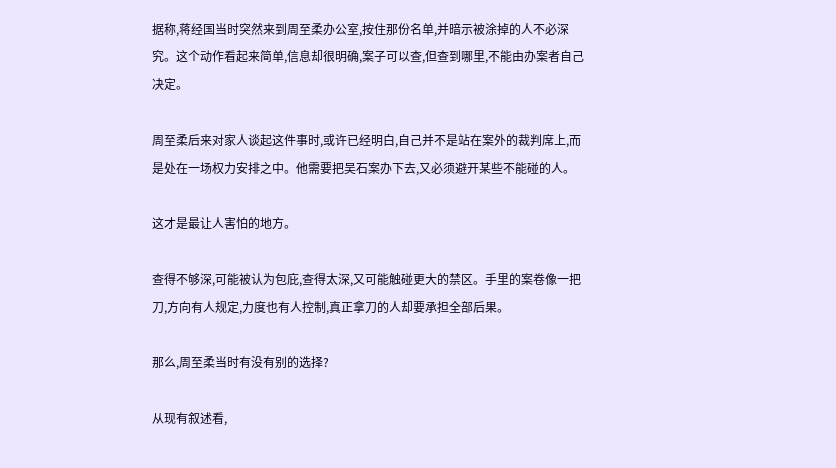据称,蒋经国当时突然来到周至柔办公室,按住那份名单,并暗示被涂掉的人不必深究。这个动作看起来简单,信息却很明确,案子可以查,但查到哪里,不能由办案者自己决定。

周至柔后来对家人谈起这件事时,或许已经明白,自己并不是站在案外的裁判席上,而是处在一场权力安排之中。他需要把吴石案办下去,又必须避开某些不能碰的人。

这才是最让人害怕的地方。

查得不够深,可能被认为包庇,查得太深,又可能触碰更大的禁区。手里的案卷像一把刀,方向有人规定,力度也有人控制,真正拿刀的人却要承担全部后果。

那么,周至柔当时有没有别的选择?

从现有叙述看,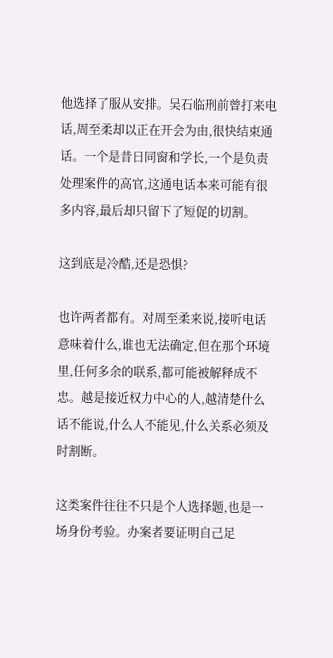他选择了服从安排。吴石临刑前曾打来电话,周至柔却以正在开会为由,很快结束通话。一个是昔日同窗和学长,一个是负责处理案件的高官,这通电话本来可能有很多内容,最后却只留下了短促的切割。

这到底是冷酷,还是恐惧?

也许两者都有。对周至柔来说,接听电话意味着什么,谁也无法确定,但在那个环境里,任何多余的联系,都可能被解释成不忠。越是接近权力中心的人,越清楚什么话不能说,什么人不能见,什么关系必须及时割断。

这类案件往往不只是个人选择题,也是一场身份考验。办案者要证明自己足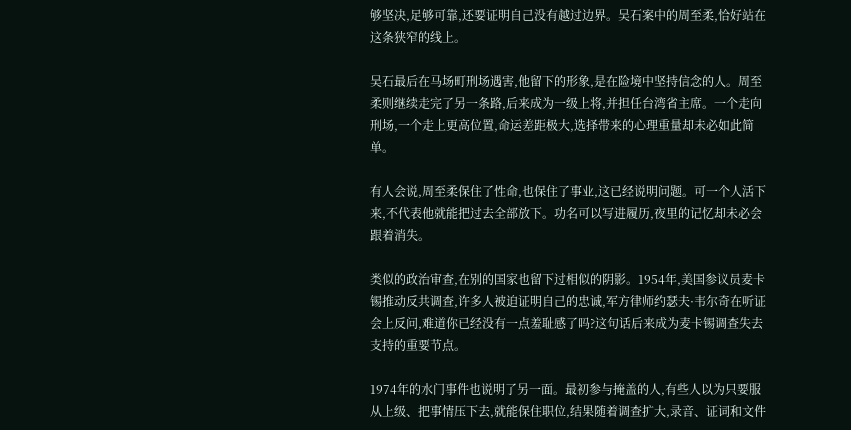够坚决,足够可靠,还要证明自己没有越过边界。吴石案中的周至柔,恰好站在这条狭窄的线上。

吴石最后在马场町刑场遇害,他留下的形象,是在险境中坚持信念的人。周至柔则继续走完了另一条路,后来成为一级上将,并担任台湾省主席。一个走向刑场,一个走上更高位置,命运差距极大,选择带来的心理重量却未必如此简单。

有人会说,周至柔保住了性命,也保住了事业,这已经说明问题。可一个人活下来,不代表他就能把过去全部放下。功名可以写进履历,夜里的记忆却未必会跟着消失。

类似的政治审查,在别的国家也留下过相似的阴影。1954年,美国参议员麦卡锡推动反共调查,许多人被迫证明自己的忠诚,军方律师约瑟夫·韦尔奇在听证会上反问,难道你已经没有一点羞耻感了吗?这句话后来成为麦卡锡调查失去支持的重要节点。

1974年的水门事件也说明了另一面。最初参与掩盖的人,有些人以为只要服从上级、把事情压下去,就能保住职位,结果随着调查扩大,录音、证词和文件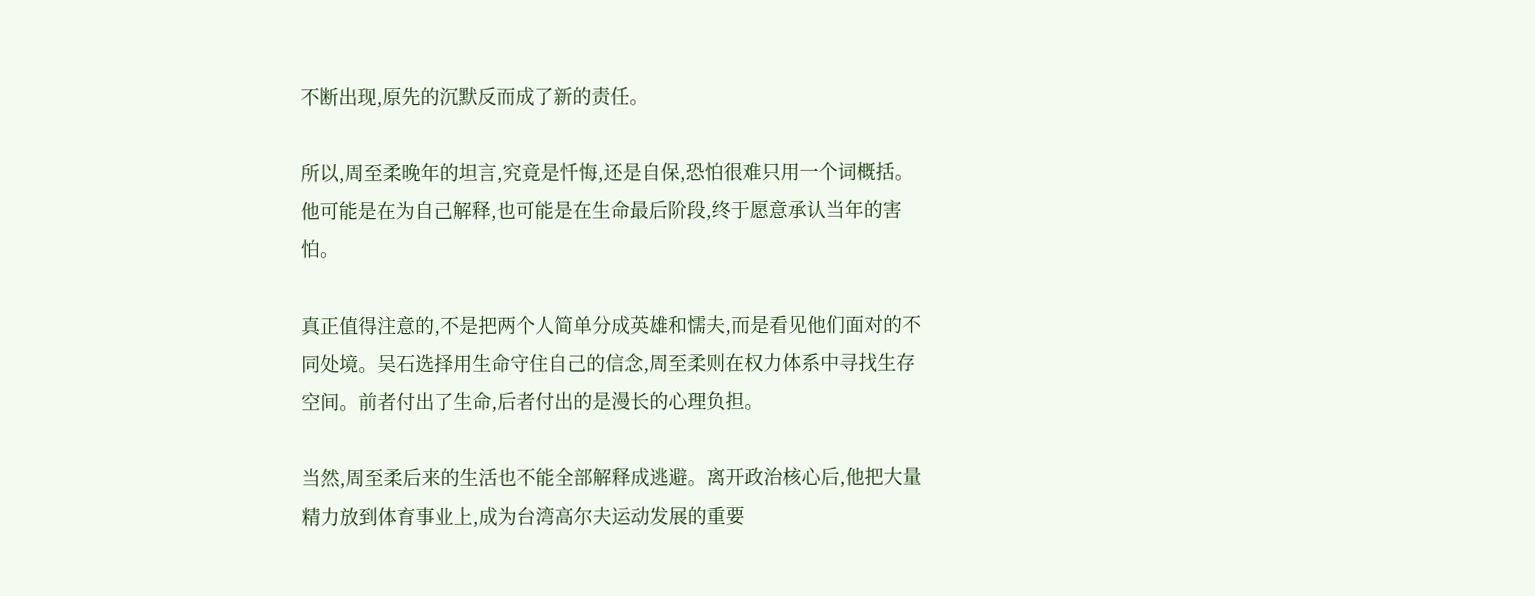不断出现,原先的沉默反而成了新的责任。

所以,周至柔晚年的坦言,究竟是忏悔,还是自保,恐怕很难只用一个词概括。他可能是在为自己解释,也可能是在生命最后阶段,终于愿意承认当年的害怕。

真正值得注意的,不是把两个人简单分成英雄和懦夫,而是看见他们面对的不同处境。吴石选择用生命守住自己的信念,周至柔则在权力体系中寻找生存空间。前者付出了生命,后者付出的是漫长的心理负担。

当然,周至柔后来的生活也不能全部解释成逃避。离开政治核心后,他把大量精力放到体育事业上,成为台湾高尔夫运动发展的重要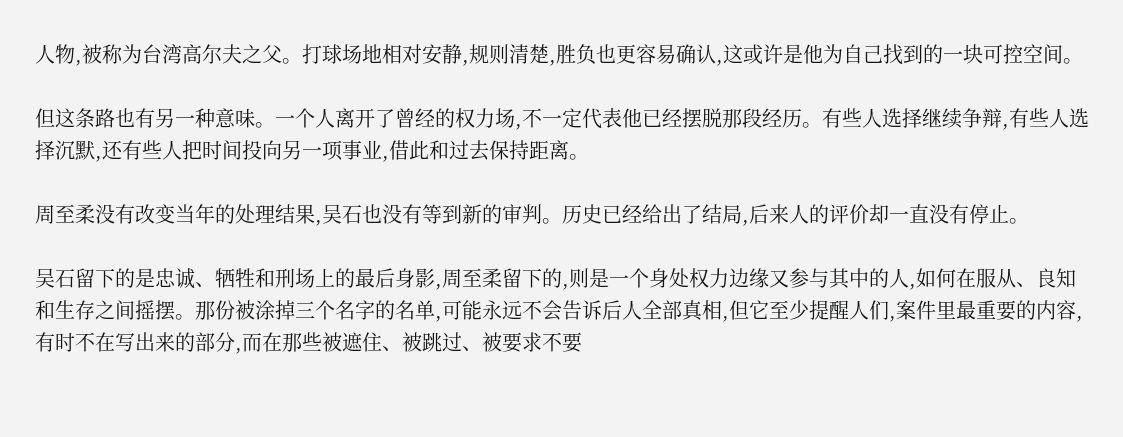人物,被称为台湾高尔夫之父。打球场地相对安静,规则清楚,胜负也更容易确认,这或许是他为自己找到的一块可控空间。

但这条路也有另一种意味。一个人离开了曾经的权力场,不一定代表他已经摆脱那段经历。有些人选择继续争辩,有些人选择沉默,还有些人把时间投向另一项事业,借此和过去保持距离。

周至柔没有改变当年的处理结果,吴石也没有等到新的审判。历史已经给出了结局,后来人的评价却一直没有停止。

吴石留下的是忠诚、牺牲和刑场上的最后身影,周至柔留下的,则是一个身处权力边缘又参与其中的人,如何在服从、良知和生存之间摇摆。那份被涂掉三个名字的名单,可能永远不会告诉后人全部真相,但它至少提醒人们,案件里最重要的内容,有时不在写出来的部分,而在那些被遮住、被跳过、被要求不要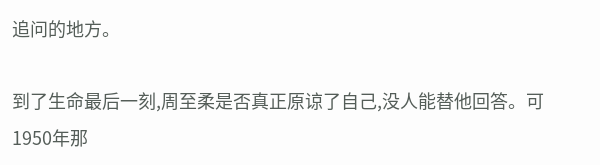追问的地方。

到了生命最后一刻,周至柔是否真正原谅了自己,没人能替他回答。可1950年那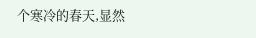个寒冷的春天,显然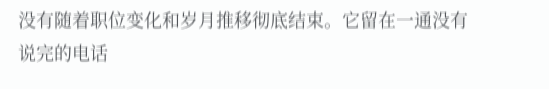没有随着职位变化和岁月推移彻底结束。它留在一通没有说完的电话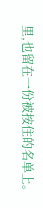里,也留在一份被按住的名单上。